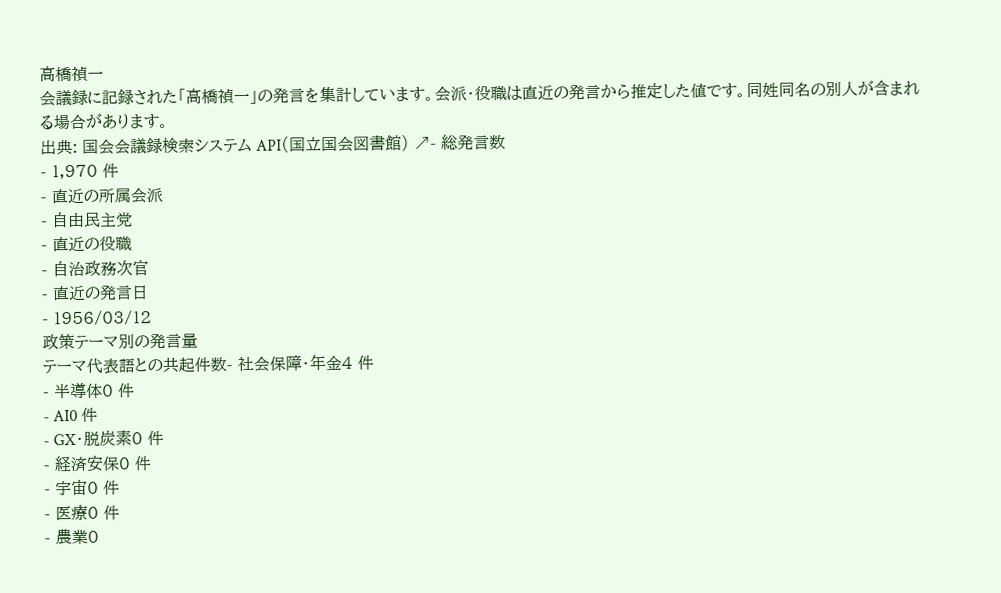高橋禎一
会議録に記録された「高橋禎一」の発言を集計しています。会派・役職は直近の発言から推定した値です。同姓同名の別人が含まれる場合があります。
出典: 国会会議録検索システム API(国立国会図書館) ↗- 総発言数
- 1,970 件
- 直近の所属会派
- 自由民主党
- 直近の役職
- 自治政務次官
- 直近の発言日
- 1956/03/12
政策テーマ別の発言量
テーマ代表語との共起件数- 社会保障・年金4 件
- 半導体0 件
- AI0 件
- GX・脱炭素0 件
- 経済安保0 件
- 宇宙0 件
- 医療0 件
- 農業0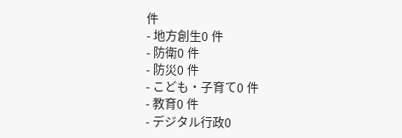件
- 地方創生0 件
- 防衛0 件
- 防災0 件
- こども・子育て0 件
- 教育0 件
- デジタル行政0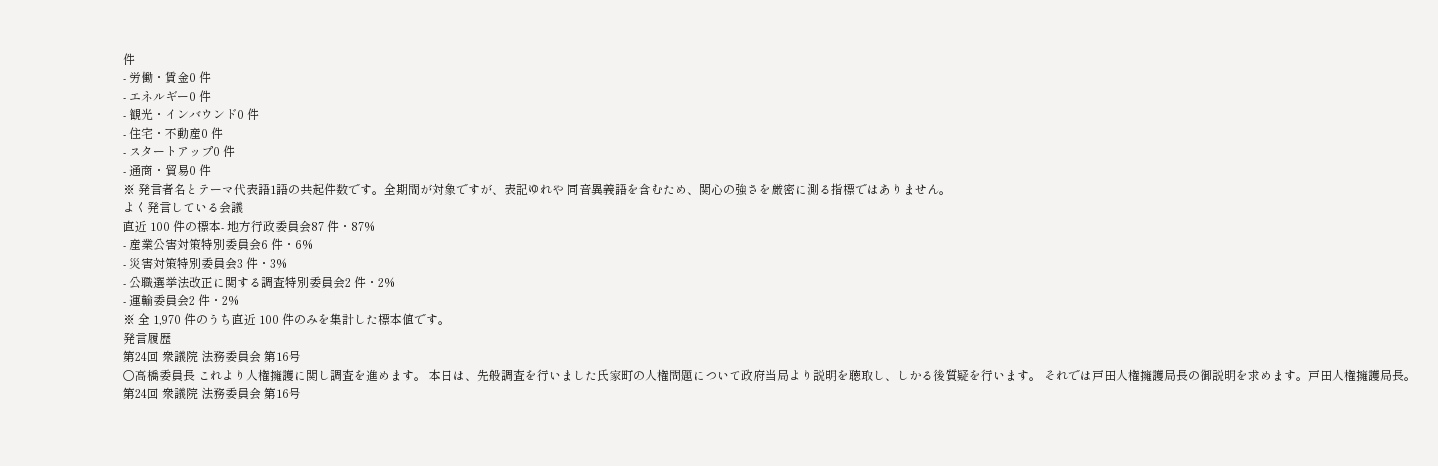件
- 労働・賃金0 件
- エネルギー0 件
- 観光・インバウンド0 件
- 住宅・不動産0 件
- スタートアップ0 件
- 通商・貿易0 件
※ 発言者名とテーマ代表語1語の共起件数です。全期間が対象ですが、表記ゆれや 同音異義語を含むため、関心の強さを厳密に測る指標ではありません。
よく発言している会議
直近 100 件の標本- 地方行政委員会87 件・87%
- 産業公害対策特別委員会6 件・6%
- 災害対策特別委員会3 件・3%
- 公職選挙法改正に関する調査特別委員会2 件・2%
- 運輸委員会2 件・2%
※ 全 1,970 件のうち直近 100 件のみを集計した標本値です。
発言履歴
第24回 衆議院 法務委員会 第16号
○高橋委員長 これより人権擁護に関し調査を進めます。 本日は、先般調査を行いました氏家町の人権問題について政府当局より説明を聴取し、しかる後質疑を行います。 それでは戸田人権擁護局長の御説明を求めます。戸田人権擁護局長。
第24回 衆議院 法務委員会 第16号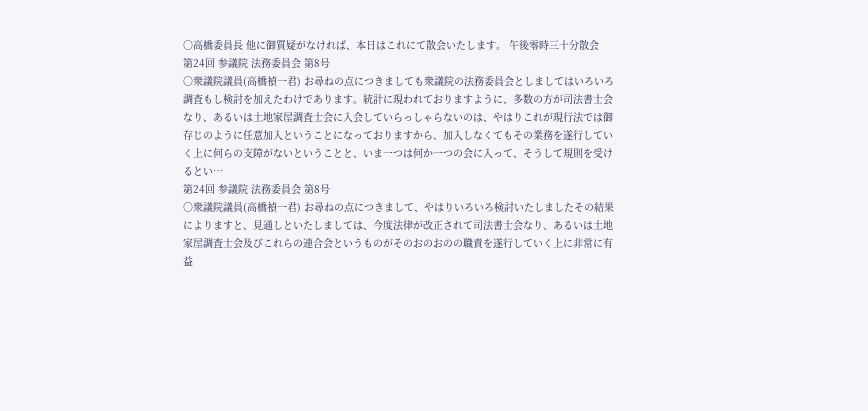○高橋委員長 他に御質疑がなければ、本日はこれにて散会いたします。 午後零時三十分散会
第24回 参議院 法務委員会 第8号
○衆議院議員(高橋禎一君) お尋ねの点につきましても衆議院の法務委員会としましてはいろいろ調査もし検討を加えたわけであります。統計に現われておりますように、多数の方が司法書士会なり、あるいは土地家屋調査士会に入会していらっしゃらないのは、やはりこれが現行法では御存じのように任意加入ということになっておりますから、加入しなくてもその業務を遂行していく上に何らの支障がないということと、いま一つは何か一つの会に入って、そうして規則を受けるとい…
第24回 参議院 法務委員会 第8号
○衆議院議員(高橋禎一君) お尋ねの点につきまして、やはりいろいろ検討いたしましたその結果によりますと、見通しといたしましては、今度法律が改正されて司法書士会なり、あるいは土地家屋調査士会及びこれらの連合会というものがそのおのおのの職責を遂行していく上に非常に有益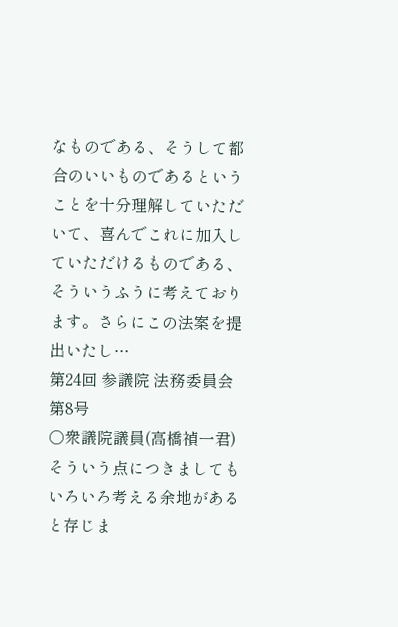なものである、そうして都合のいいものであるということを十分理解していただいて、喜んでこれに加入していただけるものである、そういうふうに考えております。さらにこの法案を提出いたし…
第24回 参議院 法務委員会 第8号
○衆議院議員(高橋禎一君) そういう点につきましてもいろいろ考える余地があると存じま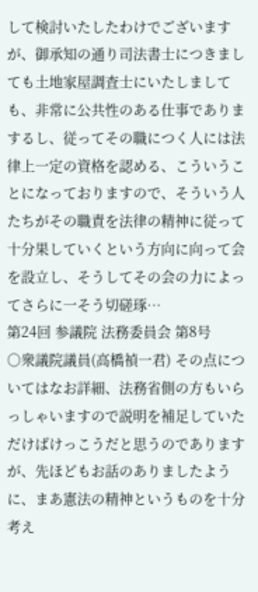して検討いたしたわけでございますが、御承知の通り司法書士につきましても土地家屋調査士にいたしましても、非常に公共性のある仕事でありまするし、従ってその職につく人には法律上一定の資格を認める、こういうことになっておりますので、そういう人たちがその職責を法律の精神に従って十分果していくという方向に向って会を設立し、そうしてその会の力によってさらに一そう切磋琢…
第24回 参議院 法務委員会 第8号
○衆議院議員(高橋禎一君) その点についてはなお詳細、法務省側の方もいらっしゃいますので説明を補足していただけばけっこうだと思うのでありますが、先ほどもお話のありましたように、まあ憲法の精神というものを十分考え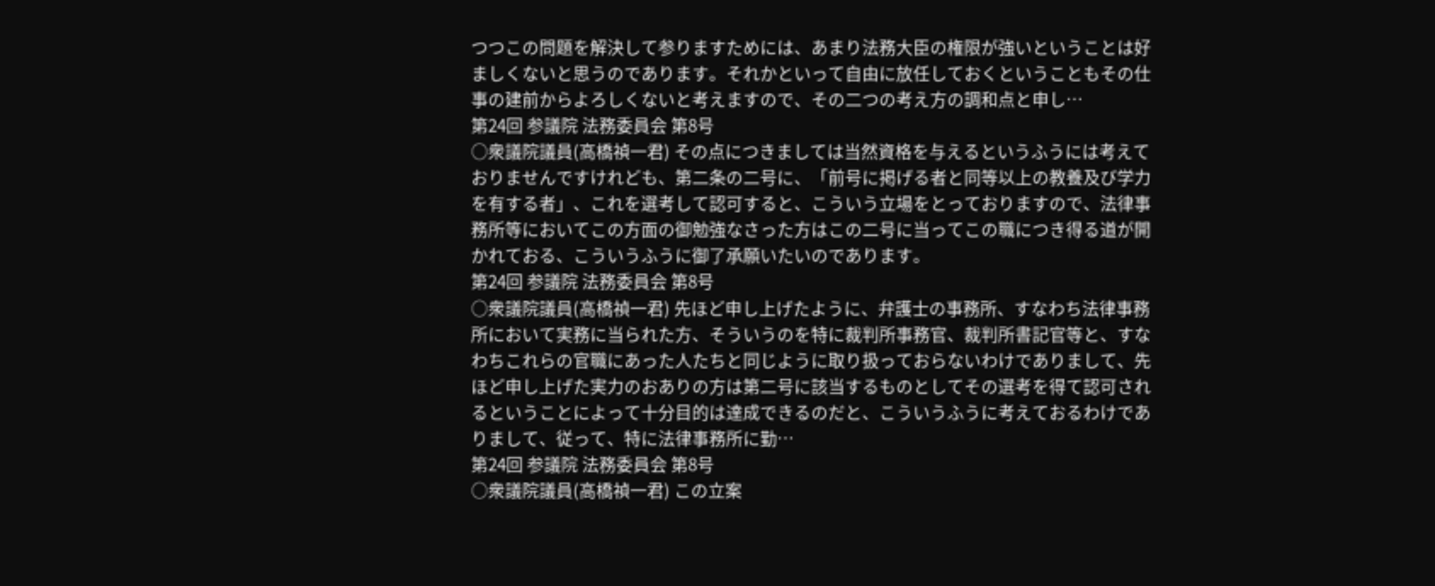つつこの問題を解決して参りますためには、あまり法務大臣の権限が強いということは好ましくないと思うのであります。それかといって自由に放任しておくということもその仕事の建前からよろしくないと考えますので、その二つの考え方の調和点と申し…
第24回 参議院 法務委員会 第8号
○衆議院議員(高橋禎一君) その点につきましては当然資格を与えるというふうには考えておりませんですけれども、第二条の二号に、「前号に掲げる者と同等以上の教養及び学力を有する者」、これを選考して認可すると、こういう立場をとっておりますので、法律事務所等においてこの方面の御勉強なさった方はこの二号に当ってこの職につき得る道が開かれておる、こういうふうに御了承願いたいのであります。
第24回 参議院 法務委員会 第8号
○衆議院議員(高橋禎一君) 先ほど申し上げたように、弁護士の事務所、すなわち法律事務所において実務に当られた方、そういうのを特に裁判所事務官、裁判所書記官等と、すなわちこれらの官職にあった人たちと同じように取り扱っておらないわけでありまして、先ほど申し上げた実力のおありの方は第二号に該当するものとしてその選考を得て認可されるということによって十分目的は達成できるのだと、こういうふうに考えておるわけでありまして、従って、特に法律事務所に勤…
第24回 参議院 法務委員会 第8号
○衆議院議員(高橋禎一君) この立案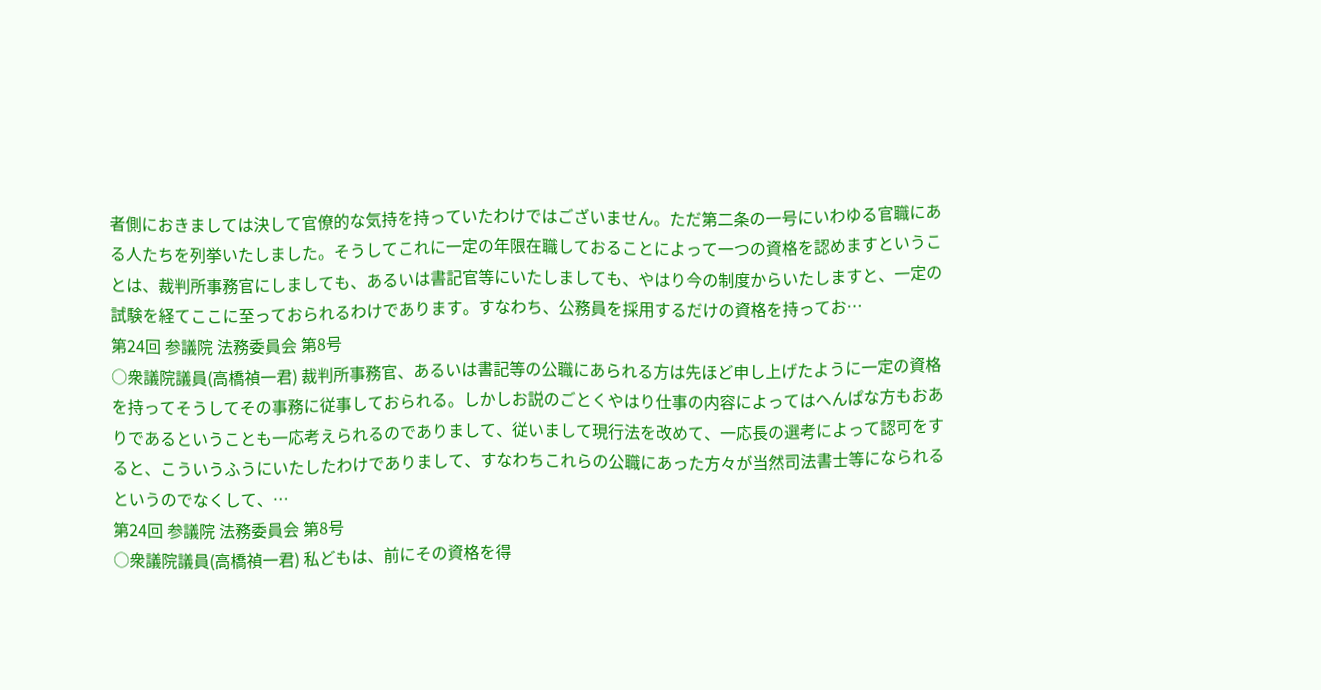者側におきましては決して官僚的な気持を持っていたわけではございません。ただ第二条の一号にいわゆる官職にある人たちを列挙いたしました。そうしてこれに一定の年限在職しておることによって一つの資格を認めますということは、裁判所事務官にしましても、あるいは書記官等にいたしましても、やはり今の制度からいたしますと、一定の試験を経てここに至っておられるわけであります。すなわち、公務員を採用するだけの資格を持ってお…
第24回 参議院 法務委員会 第8号
○衆議院議員(高橋禎一君) 裁判所事務官、あるいは書記等の公職にあられる方は先ほど申し上げたように一定の資格を持ってそうしてその事務に従事しておられる。しかしお説のごとくやはり仕事の内容によってはへんぱな方もおありであるということも一応考えられるのでありまして、従いまして現行法を改めて、一応長の選考によって認可をすると、こういうふうにいたしたわけでありまして、すなわちこれらの公職にあった方々が当然司法書士等になられるというのでなくして、…
第24回 参議院 法務委員会 第8号
○衆議院議員(高橋禎一君) 私どもは、前にその資格を得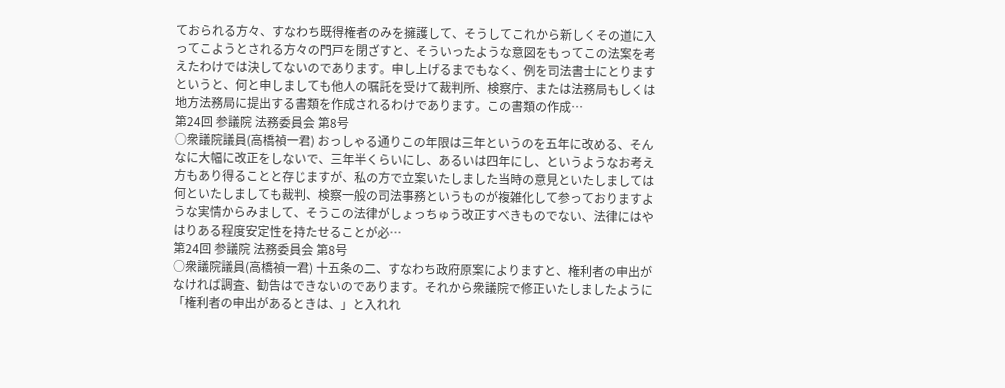ておられる方々、すなわち既得権者のみを擁護して、そうしてこれから新しくその道に入ってこようとされる方々の門戸を閉ざすと、そういったような意図をもってこの法案を考えたわけでは決してないのであります。申し上げるまでもなく、例を司法書士にとりますというと、何と申しましても他人の嘱託を受けて裁判所、検察庁、または法務局もしくは地方法務局に提出する書類を作成されるわけであります。この書類の作成…
第24回 参議院 法務委員会 第8号
○衆議院議員(高橋禎一君) おっしゃる通りこの年限は三年というのを五年に改める、そんなに大幅に改正をしないで、三年半くらいにし、あるいは四年にし、というようなお考え方もあり得ることと存じますが、私の方で立案いたしました当時の意見といたしましては何といたしましても裁判、検察一般の司法事務というものが複雑化して参っておりますような実情からみまして、そうこの法律がしょっちゅう改正すべきものでない、法律にはやはりある程度安定性を持たせることが必…
第24回 参議院 法務委員会 第8号
○衆議院議員(高橋禎一君) 十五条の二、すなわち政府原案によりますと、権利者の申出がなければ調査、勧告はできないのであります。それから衆議院で修正いたしましたように「権利者の申出があるときは、」と入れれ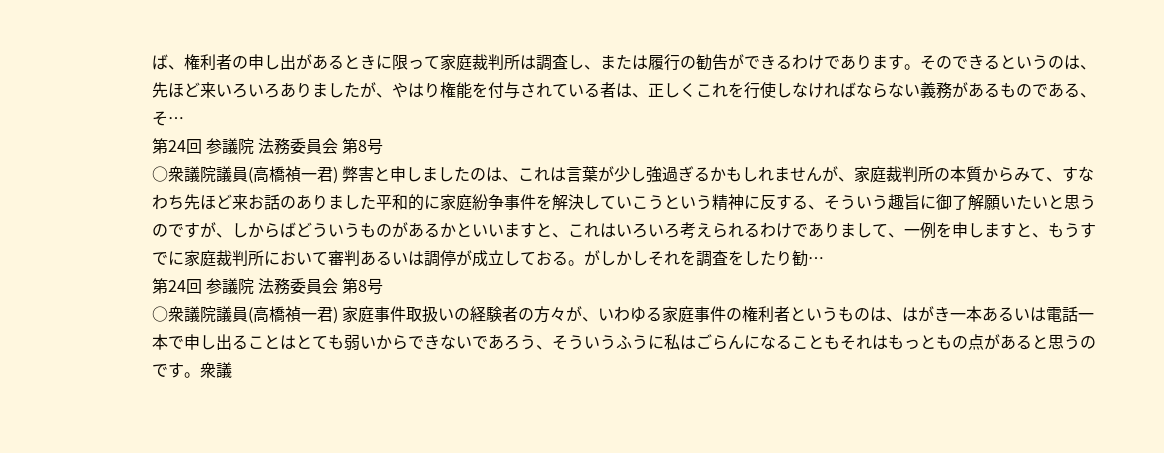ば、権利者の申し出があるときに限って家庭裁判所は調査し、または履行の勧告ができるわけであります。そのできるというのは、先ほど来いろいろありましたが、やはり権能を付与されている者は、正しくこれを行使しなければならない義務があるものである、そ…
第24回 参議院 法務委員会 第8号
○衆議院議員(高橋禎一君) 弊害と申しましたのは、これは言葉が少し強過ぎるかもしれませんが、家庭裁判所の本質からみて、すなわち先ほど来お話のありました平和的に家庭紛争事件を解決していこうという精神に反する、そういう趣旨に御了解願いたいと思うのですが、しからばどういうものがあるかといいますと、これはいろいろ考えられるわけでありまして、一例を申しますと、もうすでに家庭裁判所において審判あるいは調停が成立しておる。がしかしそれを調査をしたり勧…
第24回 参議院 法務委員会 第8号
○衆議院議員(高橋禎一君) 家庭事件取扱いの経験者の方々が、いわゆる家庭事件の権利者というものは、はがき一本あるいは電話一本で申し出ることはとても弱いからできないであろう、そういうふうに私はごらんになることもそれはもっともの点があると思うのです。衆議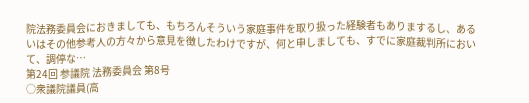院法務委員会におきましても、もちろんそういう家庭事件を取り扱った経験者もありまするし、あるいはその他参考人の方々から意見を徴したわけですが、何と申しましても、すでに家庭裁判所において、調停な…
第24回 参議院 法務委員会 第8号
○衆議院議員(高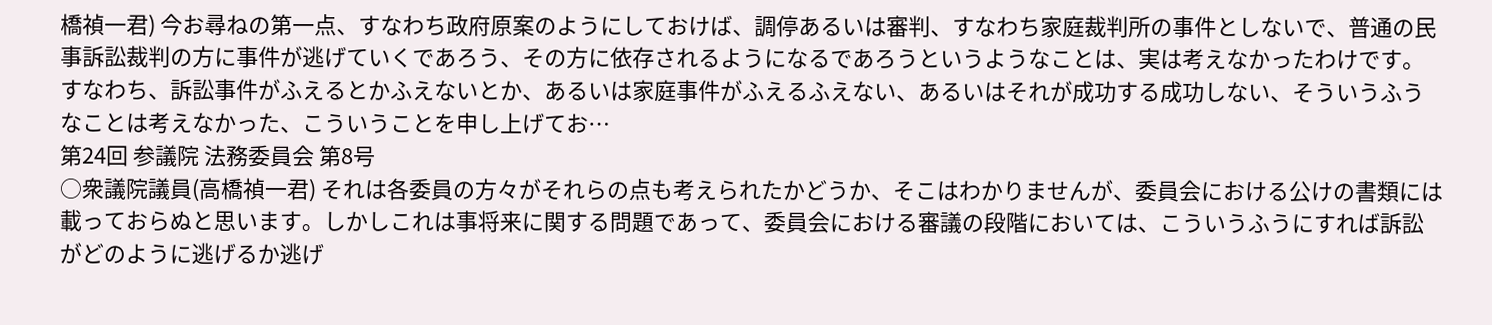橋禎一君) 今お尋ねの第一点、すなわち政府原案のようにしておけば、調停あるいは審判、すなわち家庭裁判所の事件としないで、普通の民事訴訟裁判の方に事件が逃げていくであろう、その方に依存されるようになるであろうというようなことは、実は考えなかったわけです。すなわち、訴訟事件がふえるとかふえないとか、あるいは家庭事件がふえるふえない、あるいはそれが成功する成功しない、そういうふうなことは考えなかった、こういうことを申し上げてお…
第24回 参議院 法務委員会 第8号
○衆議院議員(高橋禎一君) それは各委員の方々がそれらの点も考えられたかどうか、そこはわかりませんが、委員会における公けの書類には載っておらぬと思います。しかしこれは事将来に関する問題であって、委員会における審議の段階においては、こういうふうにすれば訴訟がどのように逃げるか逃げ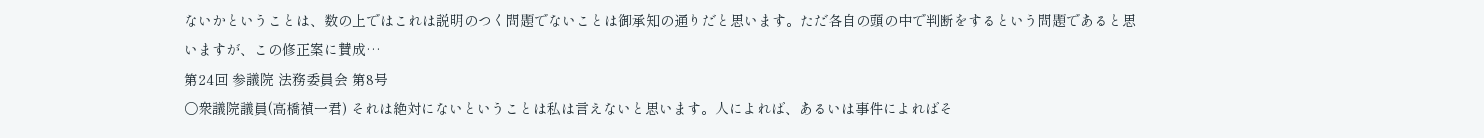ないかということは、数の上ではこれは説明のつく問題でないことは御承知の通りだと思います。ただ各自の頭の中で判断をするという問題であると思いますが、この修正案に賛成…
第24回 参議院 法務委員会 第8号
○衆議院議員(高橋禎一君) それは絶対にないということは私は言えないと思います。人によれば、あるいは事件によればそ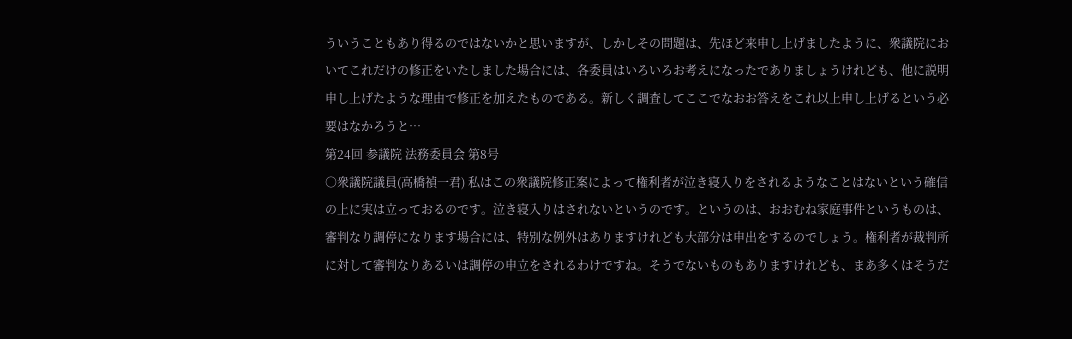ういうこともあり得るのではないかと思いますが、しかしその問題は、先ほど来申し上げましたように、衆議院においてこれだけの修正をいたしました場合には、各委員はいろいろお考えになったでありましょうけれども、他に説明申し上げたような理由で修正を加えたものである。新しく調査してここでなおお答えをこれ以上申し上げるという必要はなかろうと…
第24回 参議院 法務委員会 第8号
○衆議院議員(高橋禎一君) 私はこの衆議院修正案によって権利者が泣き寝入りをされるようなことはないという確信の上に実は立っておるのです。泣き寝入りはされないというのです。というのは、おおむね家庭事件というものは、審判なり調停になります場合には、特別な例外はありますけれども大部分は申出をするのでしょう。権利者が裁判所に対して審判なりあるいは調停の申立をされるわけですね。そうでないものもありますけれども、まあ多くはそうだ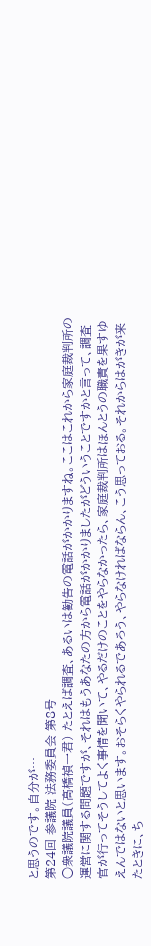と思うのです。自分が…
第24回 参議院 法務委員会 第8号
○衆議院議員(高橋禎一君) たとえば調査、あるいは勧告の電話がかかりますね。ここはこれから家庭裁判所の運営に関する問題ですが、それはもうあなたの方から電話がかかりましたがどういうことですかと言って、調査官が行ってそうしてよく事情を聞いて、やるだけのことをやらなかったら、家庭裁判所はほんとうの職責を果すゆえんではないと思います。おそらくやられるであろう、やらなければならん、こう思っておる。それからはがきが来たときに、ち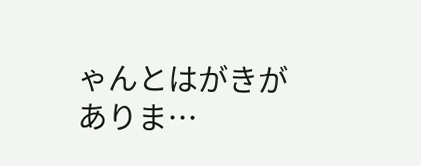ゃんとはがきがありま…